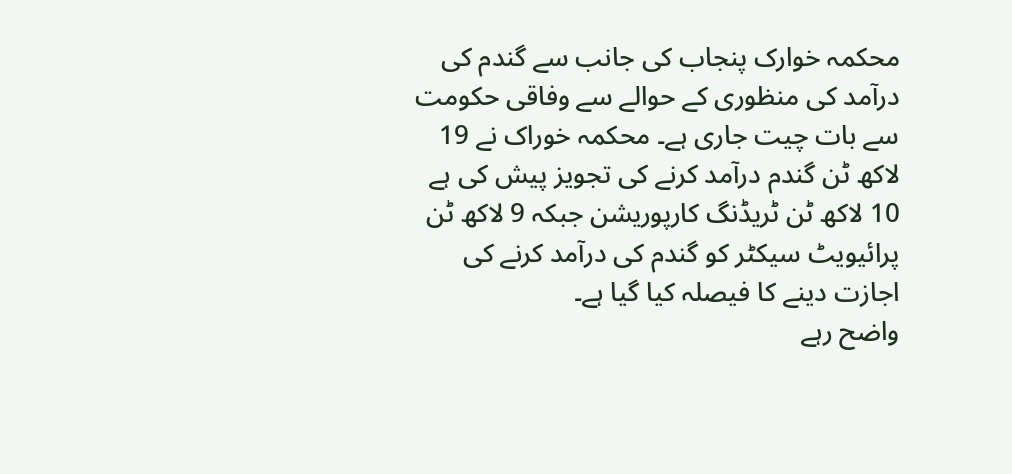محکمہ خوارک پنجاب کی جانب سے گندم کی درآمد کی منظوری کے حوالے سے وفاقی حکومت سے بات چیت جاری ہے۔ محکمہ خوراک نے 19 لاکھ ٹن گندم درآمد کرنے کی تجویز پیش کی ہے 10 لاکھ ٹن ٹریڈنگ کارپوریشن جبکہ 9 لاکھ ٹن پرائیویٹ سیکٹر کو گندم کی درآمد کرنے کی اجازت دینے کا فیصلہ کیا گیا ہے۔
واضح رہے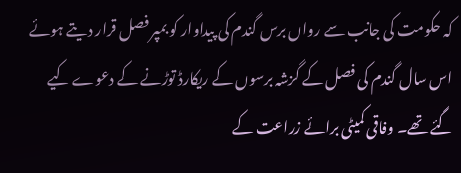کہ حکومت کی جانب سے رواں برس گندم کی پیداوار کو بمپر فصل قرار دیتے ہوئے اس سال گندم کی فصل کے گزشہ برسوں کے ریکارڈ توڑنے کے دعوے کیے گئے تھے۔ وفاقی کمیٹی برائے زراعت کے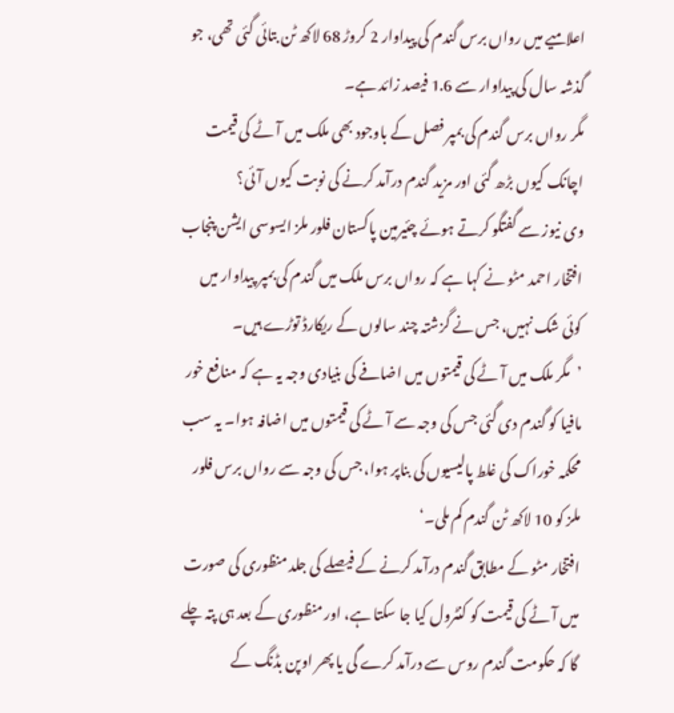اعلامیے میں رواں برس گندم کی پیداوار 2 کروڑ 68 لاکھ ٹن بتائی گئی تھی، جو گذشہ سال کی پیداوار سے 1.6 فیصد زائد ہے۔
مگر رواں برس گندم کی بمپر فصل کے باوجود بھی ملک میں آٹے کی قیمت اچانک کیوں بڑھ گئی اور مزید گندم درآمد کرنے کی نوبت کیوں آئی؟
وی نیوز سے گفتگو کرتے ہوئے چئیرمین پاکستان فلور ملز ایسوسی ایشن پنجاب افتخار احمد مٹو نے کہا ہے کہ رواں برس ملک میں گندم کی بمپر پیداوار میں کوئی شک نہیں، جس نے گزشتہ چند سالوں کے ریکارڈ توڑے ہیں۔
’مگر ملک میں آٹے کی قیمتوں میں اضافے کی بنیادی وجہ یہ ہے کہ منافع خور مافیا کو گندم دی گئی جس کی وجہ سے آٹے کی قیمتوں میں اضافہ ہوا۔ یہ سب محکمہ خوراک کی غلط پالیسیوں کی بناپر ہوا، جس کی وجہ سے رواں برس فلور ملز کو 10 لاکھ ٹن گندم کم ملی۔‘
افتخار مٹو کے مطابق گندم درآمد کرنے کے فیصلے کی جلد منظوری کی صورت میں آٹے کی قیمت کو کنٹرول کیا جا سکتا ہے، اور منظوری کے بعد ہی پتہ چلے گا کہ حکومت گندم روس سے درآمد کرے گی یا پھر اوپن بڈنگ کے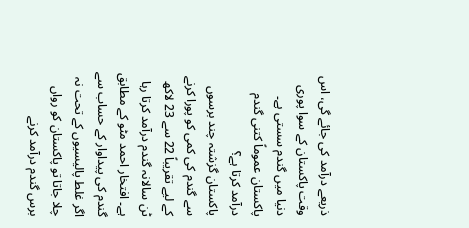ذریعے درآمد کی جائے گی، اس وقت پاکستان کے سوا پوری دنیا میں گندم سستی ہے۔
پاکستان عموماً کتنی گندم درآمد کرتا ہے؟
پاکستان گزشتہ چند برسوں سے گندم کی کمی کو پورا کرنے کے لیے تقریباً 22 سے 23 لاکھ ٹن سالانہ گندم درآمد کرتا رہا ہے۔ افتخار احمد مٹو کے مطابق گندم کی پیداوار کے حساب سے اگر غلط پالیسیوں کے تحت نہ چلا جاتا تو پاکستان کو رواں برس گندم درآمد کرنے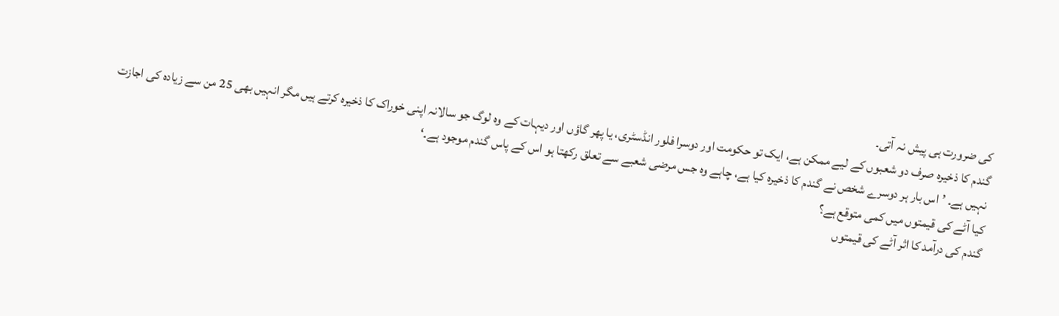کی ضرورت ہی پیش نہ آتی۔
گندم کا ذخیرہ صرف دو شعبوں کے لیے ممکن ہے، ایک تو حکومت اور دوسرا فلور انڈسٹری، یا پھر گاؤں اور دیہات کے وہ لوگ جو سالانہ اپنی خوراک کا ذخیرہ کرتے ہیں مگر انہیں بھی 25 من سے زیادہ کی اجازت نہیں ہے۔ ’اس بار ہر دوسرے شخص نے گندم کا ذخیرہ کیا ہے، چاہے وہ جس مرضی شعبے سے تعلق رکھتا ہو اس کے پاس گندم موجود ہے۔‘
کیا آٹے کی قیمتوں میں کمی متوقع ہے؟
گندم کی درآمد کا اثر آٹے کی قیمتوں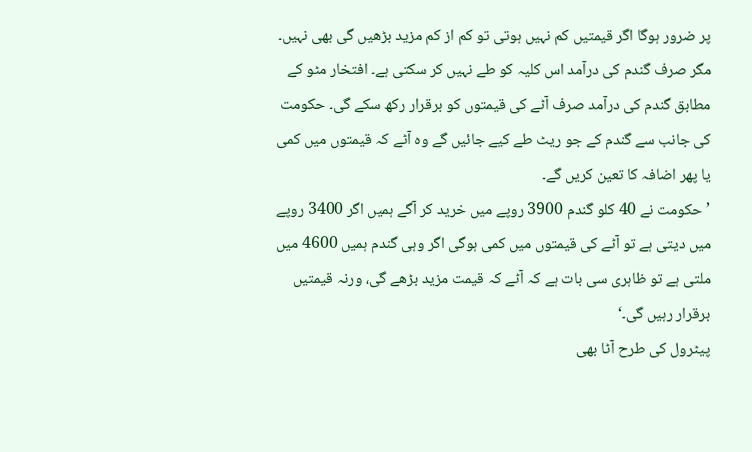پر ضرور ہوگا اگر قیمتیں کم نہیں ہوتی تو کم از کم مزید بڑھیں گی بھی نہیں۔ مگر صرف گندم کی درآمد اس کلیہ کو طے نہیں کر سکتی ہے۔ افتخار مٹو کے مطابق گندم کی درآمد صرف آٹے کی قیمتوں کو برقرار رکھ سکے گی۔ حکومت کی جانب سے گندم کے جو ریٹ طے کیے جائیں گے وہ آٹے کہ قیمتوں میں کمی یا پھر اضافہ کا تعین کریں گے۔
’حکومت نے 40 کلو گندم 3900 روپے میں خرید کر آگے ہمیں اگر 3400 روپے میں دیتی ہے تو آٹے کی قیمتوں میں کمی ہوگی اگر وہی گندم ہمیں 4600 میں ملتی ہے تو ظاہری سی بات ہے کہ آٹے کہ قیمت مزید بڑھے گی، ورنہ قیمتیں برقرار رہیں گی۔‘
پیٹرول کی طرح آٹا بھی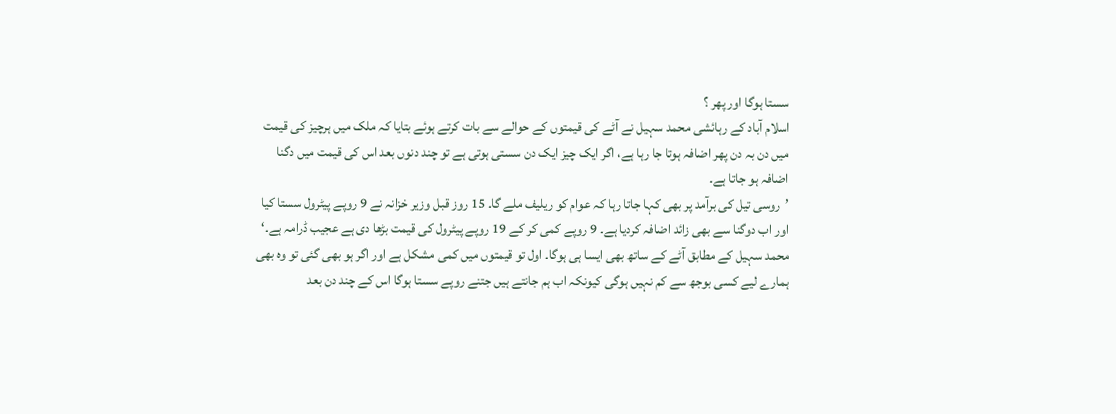سستا ہوگا اور پھر ؟
اسلام آباد کے رہائشی محمد سہیل نے آٹے کی قیمتوں کے حوالے سے بات کرتے ہوئے بتایا کہ ملک میں ہرچیز کی قیمت میں دن بہ دن پھر اضافہ ہوتا جا رہا ہے، اگر ایک چیز ایک دن سستی ہوتی ہے تو چند دنوں بعد اس کی قیمت میں دگنا اضافہ ہو جاتا ہے۔
’روسی تیل کی برآمد پر بھی کہا جاتا رہا کہ عوام کو ریلیف ملے گا۔ 15 روز قبل وزیر خزانہ نے 9 روپے پیٹرول سستا کیا اور اب دوگنا سے بھی زائد اضافہ کردیا ہے۔ 9 روپے کمی کر کے 19 روپے پیٹرول کی قیمت بڑھا دی ہے عجیب ڈرامہ ہے۔‘
محمد سہیل کے مطابق آٹے کے ساتھ بھی ایسا ہی ہوگا۔ اول تو قیمتوں میں کمی مشکل ہے اور اگر ہو بھی گئی تو وہ بھی ہمارے لیے کسی بوجھ سے کم نہیں ہوگی کیونکہ اب ہم جانتے ہیں جتنے روپے سستا ہوگا اس کے چند دن بعد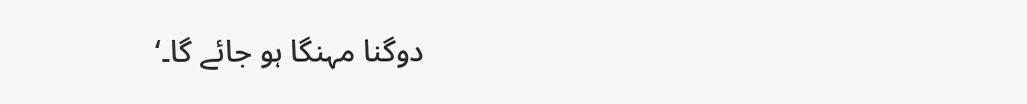دوگنا مہنگا ہو جائے گا۔‘